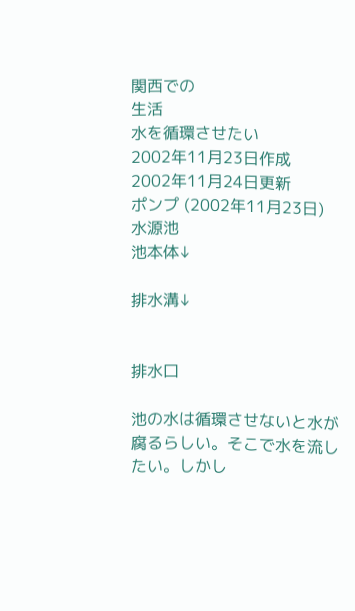関西での
生活
水を循環させたい
2002年11月23日作成
2002年11月24日更新
ポンプ (2002年11月23日)
水源池
池本体↓

排水溝↓


排水口

池の水は循環させないと水が腐るらしい。そこで水を流したい。しかし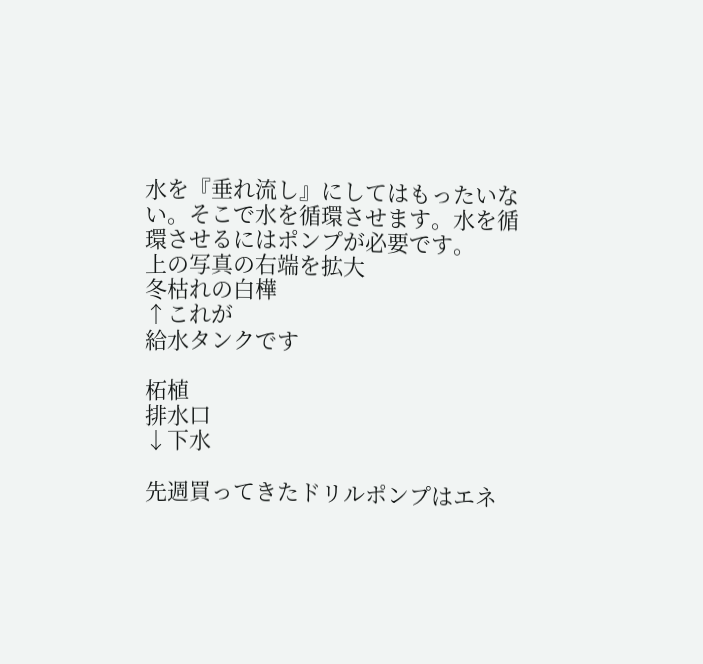水を『垂れ流し』にしてはもったいない。そこで水を循環させます。水を循環させるにはポンプが必要です。
上の写真の右端を拡大
冬枯れの白樺
↑これが
給水タンクです

柘植
排水口
↓下水

先週買ってきたドリルポンプはエネ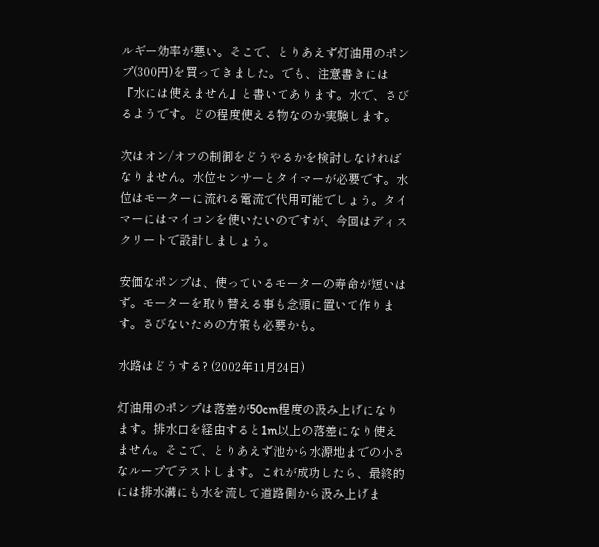ルギー効率が悪い。そこで、とりあえず灯油用のポンプ(300円)を買ってきました。でも、注意書きには『水には使えません』と書いてあります。水で、さびるようです。どの程度使える物なのか実験します。

次はオン/オフの制御をどうやるかを検討しなければなりません。水位センサーとタイマーが必要です。水位はモーターに流れる電流で代用可能でしょう。タイマーにはマイコンを使いたいのですが、今回はディスクリートで設計しましょう。

安価なポンプは、使っているモーターの寿命が短いはず。モーターを取り替える事も念頭に置いて作ります。さびないための方策も必要かも。

水路はどうする? (2002年11月24日)

灯油用のポンプは落差が50cm程度の汲み上げになります。排水口を経由すると1m以上の落差になり使えません。そこで、とりあえず池から水源地までの小さなループでテストします。これが成功したら、最終的には排水溝にも水を流して道路側から汲み上げま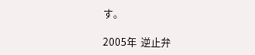す。

2005年  逆止弁